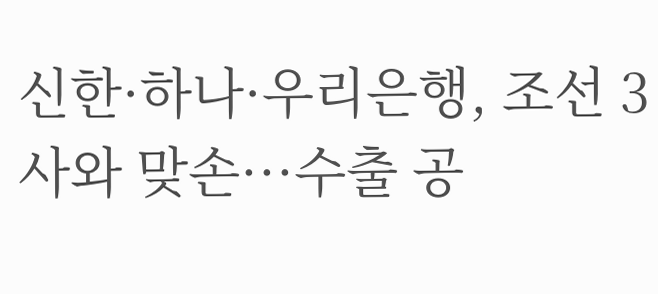신한·하나·우리은행, 조선 3사와 맞손···수출 공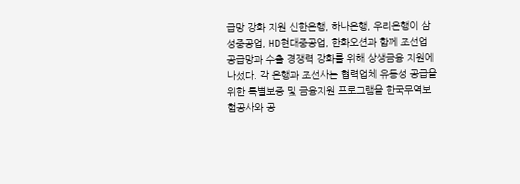급망 강화 지원 신한은행, 하나은행, 우리은행이 삼성중공업, HD현대중공업, 한화오션과 함께 조선업 공급망과 수출 경쟁력 강화를 위해 상생금융 지원에 나섰다. 각 은행과 조선사는 협력업체 유동성 공급을 위한 특별보증 및 금융지원 프로그램을 한국무역보험공사와 공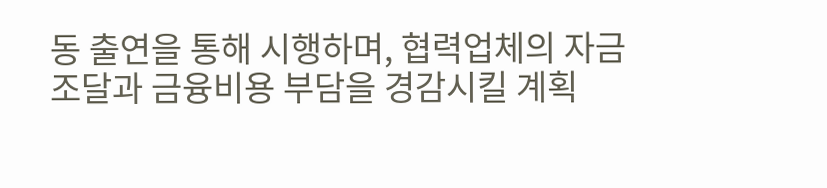동 출연을 통해 시행하며, 협력업체의 자금 조달과 금융비용 부담을 경감시킬 계획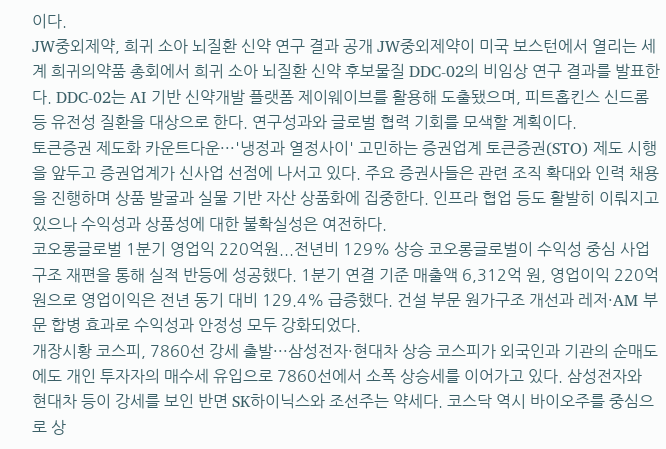이다.
JW중외제약, 희귀 소아 뇌질환 신약 연구 결과 공개 JW중외제약이 미국 보스턴에서 열리는 세계 희귀의약품 총회에서 희귀 소아 뇌질환 신약 후보물질 DDC-02의 비임상 연구 결과를 발표한다. DDC-02는 AI 기반 신약개발 플랫폼 제이웨이브를 활용해 도출됐으며, 피트홉킨스 신드롬 등 유전성 질환을 대상으로 한다. 연구성과와 글로벌 협력 기회를 모색할 계획이다.
토큰증권 제도화 카운트다운···'냉정과 열정사이' 고민하는 증권업계 토큰증권(STO) 제도 시행을 앞두고 증권업계가 신사업 선점에 나서고 있다. 주요 증권사들은 관련 조직 확대와 인력 채용을 진행하며 상품 발굴과 실물 기반 자산 상품화에 집중한다. 인프라 협업 등도 활발히 이뤄지고 있으나 수익성과 상품성에 대한 불확실성은 여전하다.
코오롱글로벌 1분기 영업익 220억원...전년비 129% 상승 코오롱글로벌이 수익성 중심 사업 구조 재편을 통해 실적 반등에 성공했다. 1분기 연결 기준 매출액 6,312억 원, 영업이익 220억 원으로 영업이익은 전년 동기 대비 129.4% 급증했다. 건설 부문 원가구조 개선과 레저·AM 부문 합병 효과로 수익성과 안정성 모두 강화되었다.
개장시황 코스피, 7860선 강세 출발···삼성전자·현대차 상승 코스피가 외국인과 기관의 순매도에도 개인 투자자의 매수세 유입으로 7860선에서 소폭 상승세를 이어가고 있다. 삼성전자와 현대차 등이 강세를 보인 반면 SK하이닉스와 조선주는 약세다. 코스닥 역시 바이오주를 중심으로 상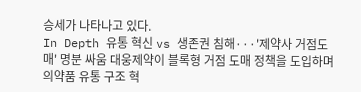승세가 나타나고 있다.
In Depth 유통 혁신 vs 생존권 침해···'제약사 거점도매' 명분 싸움 대웅제약이 블록형 거점 도매 정책을 도입하며 의약품 유통 구조 혁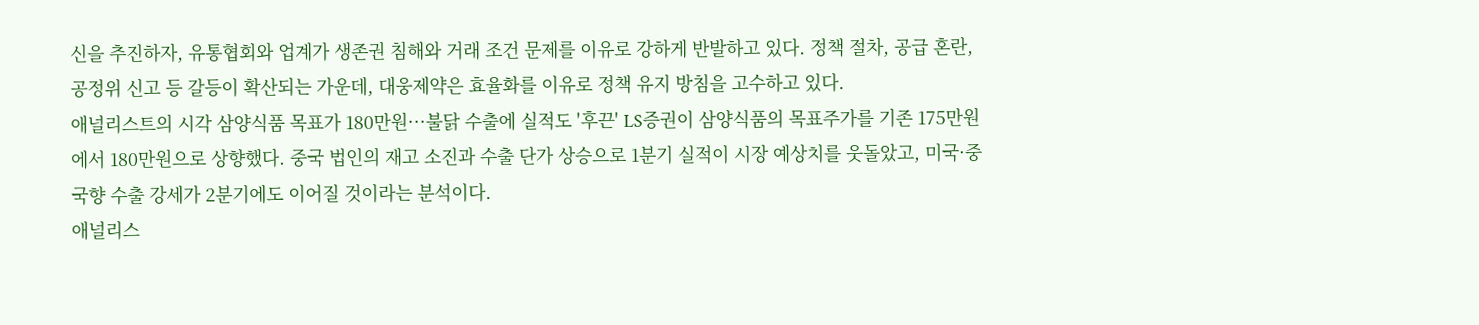신을 추진하자, 유통협회와 업계가 생존권 침해와 거래 조건 문제를 이유로 강하게 반발하고 있다. 정책 절차, 공급 혼란, 공정위 신고 등 갈등이 확산되는 가운데, 대웅제약은 효율화를 이유로 정책 유지 방침을 고수하고 있다.
애널리스트의 시각 삼양식품 목표가 180만원···불닭 수출에 실적도 '후끈' LS증권이 삼양식품의 목표주가를 기존 175만원에서 180만원으로 상향했다. 중국 법인의 재고 소진과 수출 단가 상승으로 1분기 실적이 시장 예상치를 웃돌았고, 미국·중국향 수출 강세가 2분기에도 이어질 것이라는 분석이다.
애널리스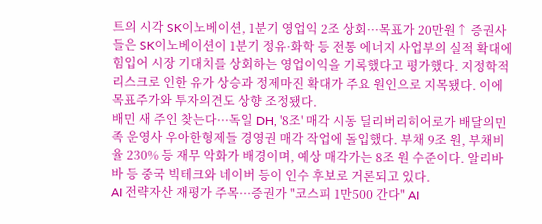트의 시각 SK이노베이션, 1분기 영업익 2조 상회···목표가 20만원↑ 증권사들은 SK이노베이션이 1분기 정유·화학 등 전통 에너지 사업부의 실적 확대에 힘입어 시장 기대치를 상회하는 영업이익을 기록했다고 평가했다. 지정학적 리스크로 인한 유가 상승과 정제마진 확대가 주요 원인으로 지목됐다. 이에 목표주가와 투자의견도 상향 조정됐다.
배민 새 주인 찾는다···독일 DH, '8조' 매각 시동 딜리버리히어로가 배달의민족 운영사 우아한형제들 경영권 매각 작업에 돌입했다. 부채 9조 원, 부채비율 230% 등 재무 악화가 배경이며, 예상 매각가는 8조 원 수준이다. 알리바바 등 중국 빅테크와 네이버 등이 인수 후보로 거론되고 있다.
AI 전략자산 재평가 주목···증권가 "코스피 1만500 간다" AI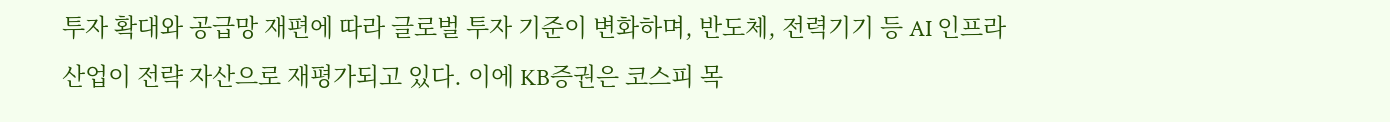투자 확대와 공급망 재편에 따라 글로벌 투자 기준이 변화하며, 반도체, 전력기기 등 AI 인프라 산업이 전략 자산으로 재평가되고 있다. 이에 KB증권은 코스피 목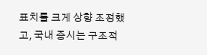표치를 크게 상향 조정했고, 국내 증시는 구조적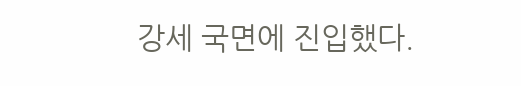강세 국면에 진입했다.